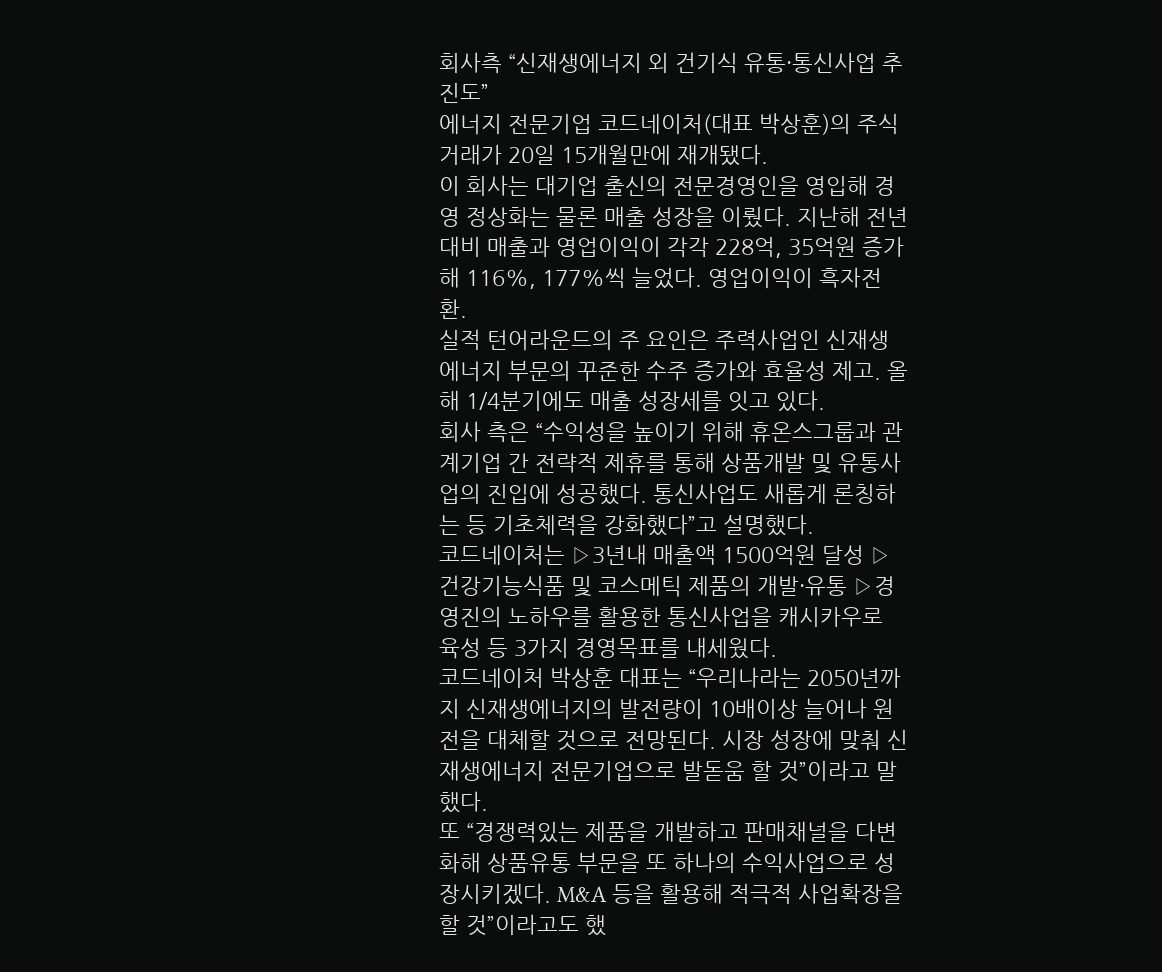회사측 “신재생에너지 외 건기식 유통·통신사업 추진도”
에너지 전문기업 코드네이처(대표 박상훈)의 주식 거래가 20일 15개월만에 재개됐다.
이 회사는 대기업 출신의 전문경영인을 영입해 경영 정상화는 물론 매출 성장을 이뤘다. 지난해 전년 대비 매출과 영업이익이 각각 228억, 35억원 증가해 116%, 177%씩 늘었다. 영업이익이 흑자전환.
실적 턴어라운드의 주 요인은 주력사업인 신재생에너지 부문의 꾸준한 수주 증가와 효율성 제고. 올해 1/4분기에도 매출 성장세를 잇고 있다.
회사 측은 “수익성을 높이기 위해 휴온스그룹과 관계기업 간 전략적 제휴를 통해 상품개발 및 유통사업의 진입에 성공했다. 통신사업도 새롭게 론칭하는 등 기초체력을 강화했다”고 설명했다.
코드네이처는 ▷3년내 매출액 1500억원 달성 ▷건강기능식품 및 코스메틱 제품의 개발·유통 ▷경영진의 노하우를 활용한 통신사업을 캐시카우로 육성 등 3가지 경영목표를 내세웠다.
코드네이처 박상훈 대표는 “우리나라는 2050년까지 신재생에너지의 발전량이 10배이상 늘어나 원전을 대체할 것으로 전망된다. 시장 성장에 맞춰 신재생에너지 전문기업으로 발돋움 할 것”이라고 말했다.
또 “경쟁력있는 제품을 개발하고 판매채널을 다변화해 상품유통 부문을 또 하나의 수익사업으로 성장시키겠다. M&A 등을 활용해 적극적 사업확장을 할 것”이라고도 했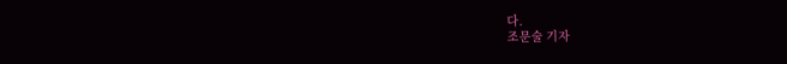다.
조문술 기자